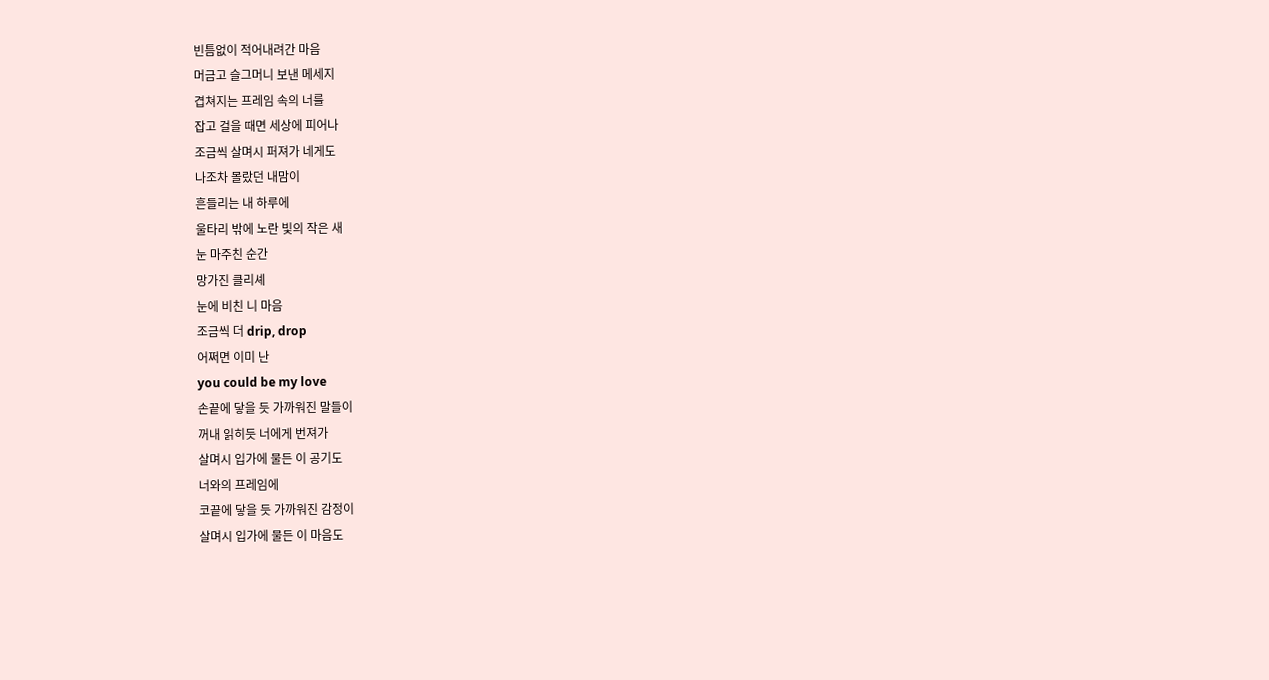빈틈없이 적어내려간 마음
머금고 슬그머니 보낸 메세지
겹쳐지는 프레임 속의 너를
잡고 걸을 때면 세상에 피어나
조금씩 살며시 퍼져가 네게도
나조차 몰랐던 내맘이
흔들리는 내 하루에
울타리 밖에 노란 빛의 작은 새
눈 마주친 순간
망가진 클리셰
눈에 비친 니 마음
조금씩 더 drip, drop
어쩌면 이미 난
you could be my love
손끝에 닿을 듯 가까워진 말들이
꺼내 읽히듯 너에게 번져가
살며시 입가에 물든 이 공기도
너와의 프레임에
코끝에 닿을 듯 가까워진 감정이
살며시 입가에 물든 이 마음도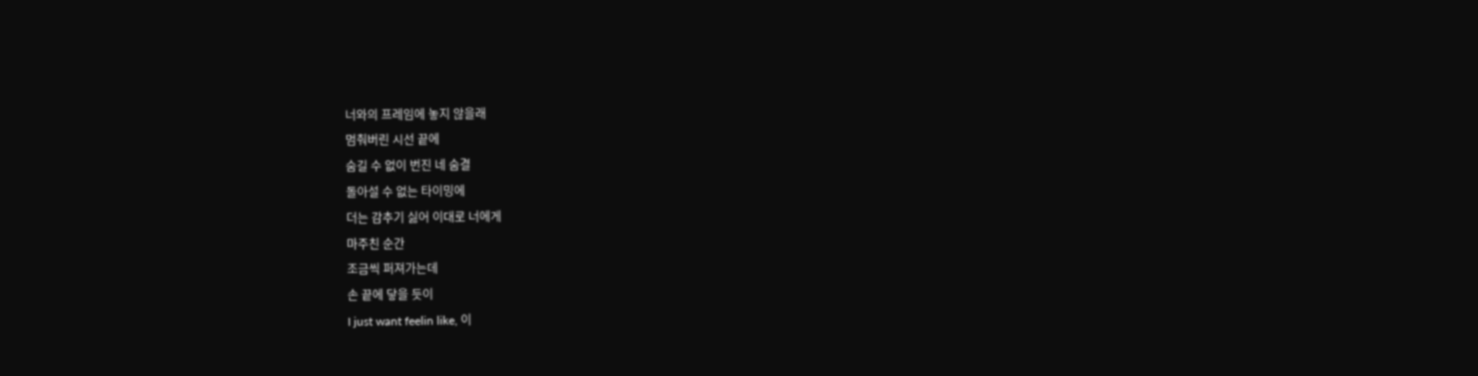너와의 프레임에 놓지 않을래
멈춰버린 시선 끝에
숨길 수 없이 번진 네 숨결
돌아설 수 없는 타이밍에
더는 감추기 싫어 이대로 너에게
마주친 순간
조금씩 퍼져가는데
손 끝에 닿을 듯이
I just want feelin like, 이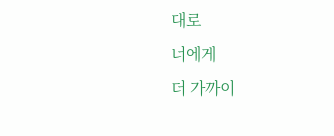대로
너에게
더 가까이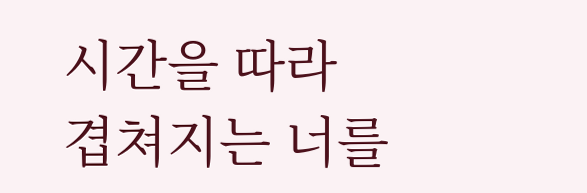시간을 따라
겹쳐지는 너를